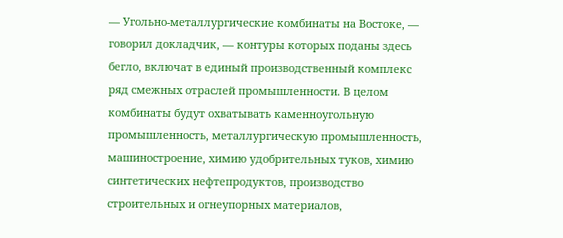— Угольно-металлургические комбинаты на Востоке, — говорил докладчик, — контуры которых поданы здесь бегло, включат в единый производственный комплекс ряд смежных отраслей промышленности. В целом комбинаты будут охватывать каменноугольную промышленность, металлургическую промышленность, машиностроение, химию удобрительных туков, химию синтетических нефтепродуктов, производство строительных и огнеупорных материалов,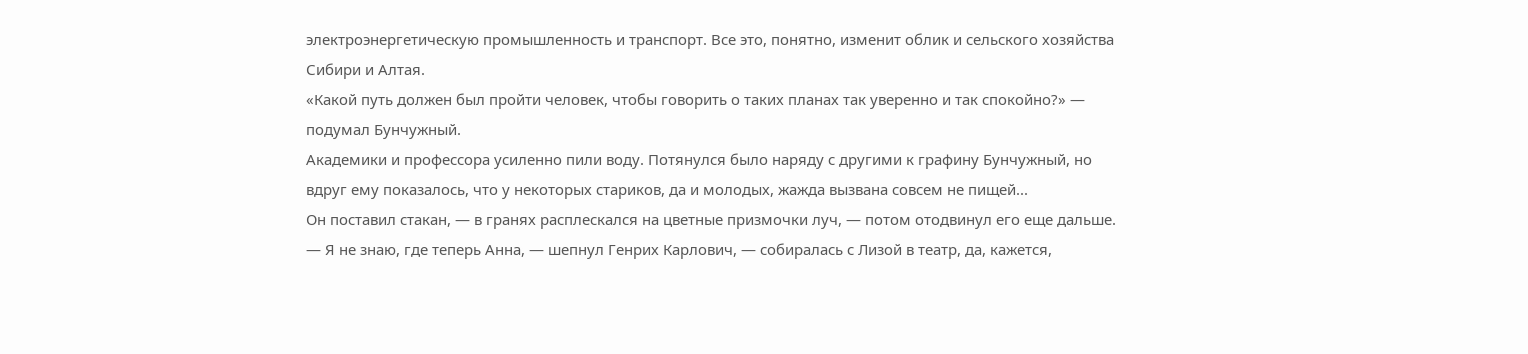электроэнергетическую промышленность и транспорт. Все это, понятно, изменит облик и сельского хозяйства Сибири и Алтая.
«Какой путь должен был пройти человек, чтобы говорить о таких планах так уверенно и так спокойно?» — подумал Бунчужный.
Академики и профессора усиленно пили воду. Потянулся было наряду с другими к графину Бунчужный, но вдруг ему показалось, что у некоторых стариков, да и молодых, жажда вызвана совсем не пищей...
Он поставил стакан, — в гранях расплескался на цветные призмочки луч, — потом отодвинул его еще дальше.
— Я не знаю, где теперь Анна, — шепнул Генрих Карлович, — собиралась с Лизой в театр, да, кажется,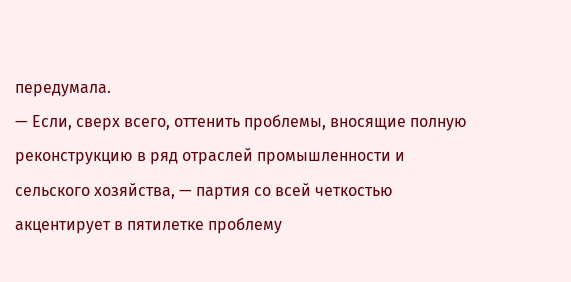передумала.
— Если, сверх всего, оттенить проблемы, вносящие полную реконструкцию в ряд отраслей промышленности и сельского хозяйства, — партия со всей четкостью акцентирует в пятилетке проблему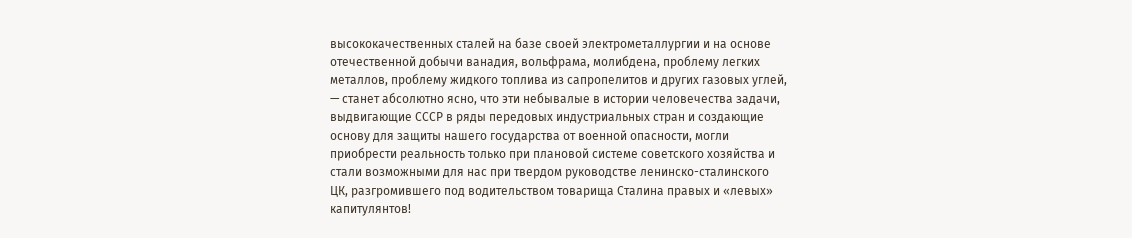высококачественных сталей на базе своей электрометаллургии и на основе отечественной добычи ванадия, вольфрама, молибдена, проблему легких металлов, проблему жидкого топлива из сапропелитов и других газовых углей, — станет абсолютно ясно, что эти небывалые в истории человечества задачи, выдвигающие СССР в ряды передовых индустриальных стран и создающие основу для защиты нашего государства от военной опасности, могли приобрести реальность только при плановой системе советского хозяйства и стали возможными для нас при твердом руководстве ленинско-сталинского ЦК, разгромившего под водительством товарища Сталина правых и «левых» капитулянтов!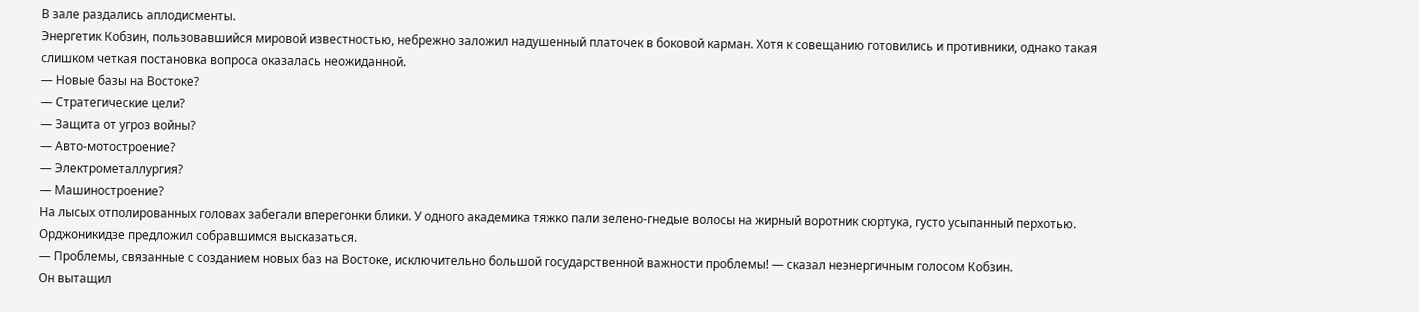В зале раздались аплодисменты.
Энергетик Кобзин, пользовавшийся мировой известностью, небрежно заложил надушенный платочек в боковой карман. Хотя к совещанию готовились и противники, однако такая слишком четкая постановка вопроса оказалась неожиданной.
— Новые базы на Востоке?
— Стратегические цели?
— Защита от угроз войны?
— Авто-мотостроение?
— Электрометаллургия?
— Машиностроение?
На лысых отполированных головах забегали вперегонки блики. У одного академика тяжко пали зелено-гнедые волосы на жирный воротник сюртука, густо усыпанный перхотью.
Орджоникидзе предложил собравшимся высказаться.
— Проблемы, связанные с созданием новых баз на Востоке, исключительно большой государственной важности проблемы! — сказал неэнергичным голосом Кобзин.
Он вытащил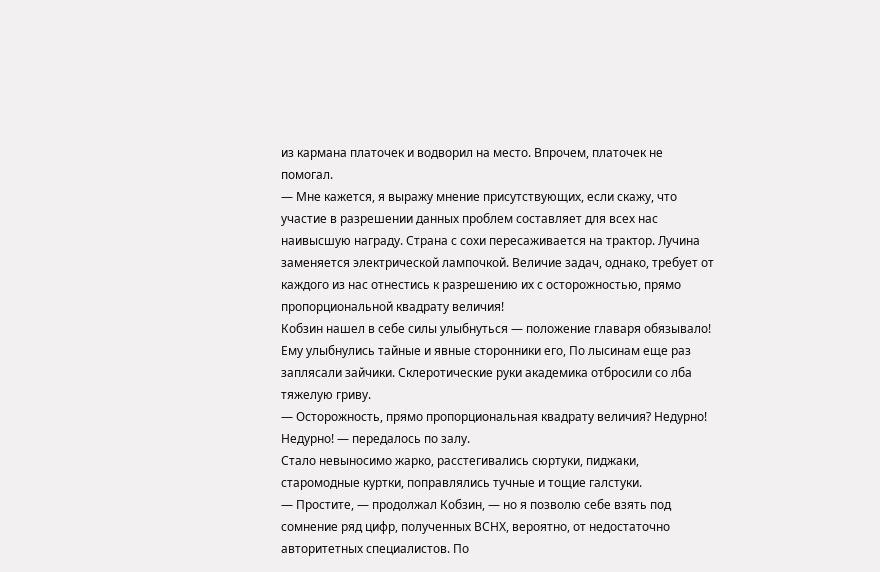из кармана платочек и водворил на место. Впрочем, платочек не помогал.
— Мне кажется, я выражу мнение присутствующих, если скажу, что участие в разрешении данных проблем составляет для всех нас наивысшую награду. Страна с сохи пересаживается на трактор. Лучина заменяется электрической лампочкой. Величие задач, однако, требует от каждого из нас отнестись к разрешению их с осторожностью, прямо пропорциональной квадрату величия!
Кобзин нашел в себе силы улыбнуться — положение главаря обязывало!
Ему улыбнулись тайные и явные сторонники его, По лысинам еще раз заплясали зайчики. Склеротические руки академика отбросили со лба тяжелую гриву.
— Осторожность, прямо пропорциональная квадрату величия? Недурно! Недурно! — передалось по залу.
Стало невыносимо жарко, расстегивались сюртуки, пиджаки, старомодные куртки, поправлялись тучные и тощие галстуки.
— Простите, — продолжал Кобзин, — но я позволю себе взять под сомнение ряд цифр, полученных ВСНХ, вероятно, от недостаточно авторитетных специалистов. По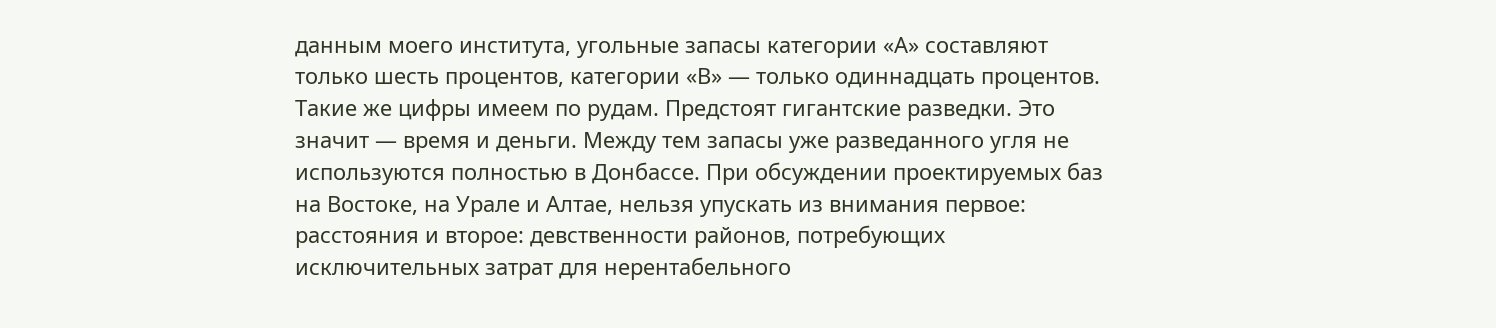данным моего института, угольные запасы категории «А» составляют только шесть процентов, категории «В» — только одиннадцать процентов. Такие же цифры имеем по рудам. Предстоят гигантские разведки. Это значит — время и деньги. Между тем запасы уже разведанного угля не используются полностью в Донбассе. При обсуждении проектируемых баз на Востоке, на Урале и Алтае, нельзя упускать из внимания первое: расстояния и второе: девственности районов, потребующих исключительных затрат для нерентабельного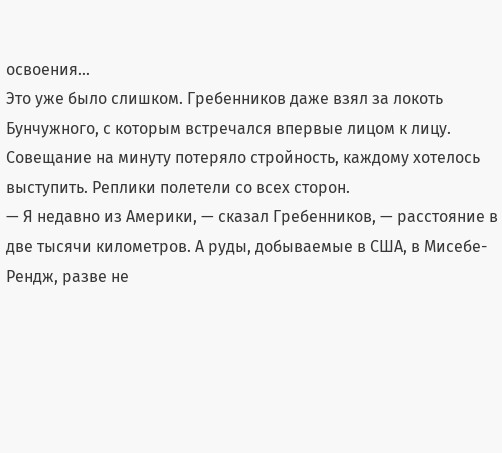освоения...
Это уже было слишком. Гребенников даже взял за локоть Бунчужного, с которым встречался впервые лицом к лицу. Совещание на минуту потеряло стройность, каждому хотелось выступить. Реплики полетели со всех сторон.
— Я недавно из Америки, — сказал Гребенников, — расстояние в две тысячи километров. А руды, добываемые в США, в Мисебе-Рендж, разве не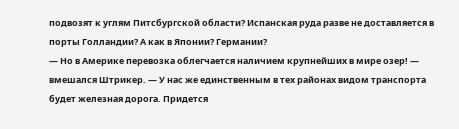подвозят к углям Питсбургской области? Испанская руда разве не доставляется в порты Голландии? А как в Японии? Германии?
— Но в Америке перевозка облегчается наличием крупнейших в мире озер! — вмешался Штрикер. — У нас же единственным в тех районах видом транспорта будет железная дорога. Придется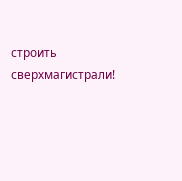строить сверхмагистрали!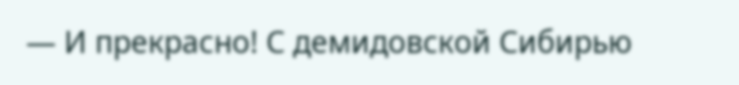— И прекрасно! С демидовской Сибирью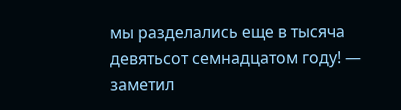мы разделались еще в тысяча девятьсот семнадцатом году! — заметил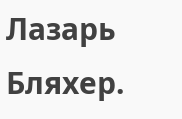Лазарь Бляхер.